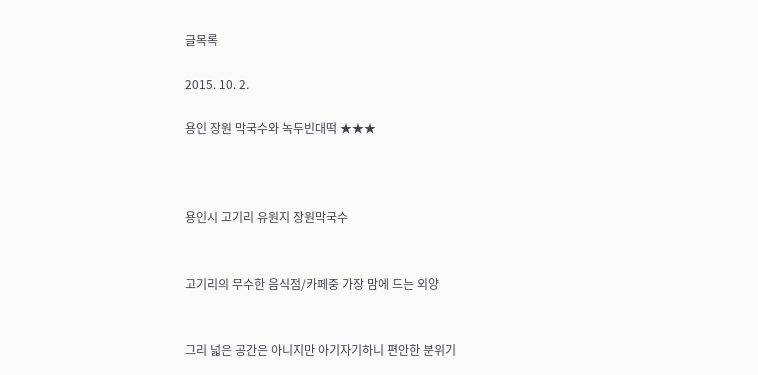글목록

2015. 10. 2.

용인 장원 막국수와 녹두빈대떡 ★★★



용인시 고기리 유원지 장원막국수


고기리의 무수한 음식점/카페중 가장 맘에 드는 외양


그리 넓은 공간은 아니지만 아기자기하니 편안한 분위기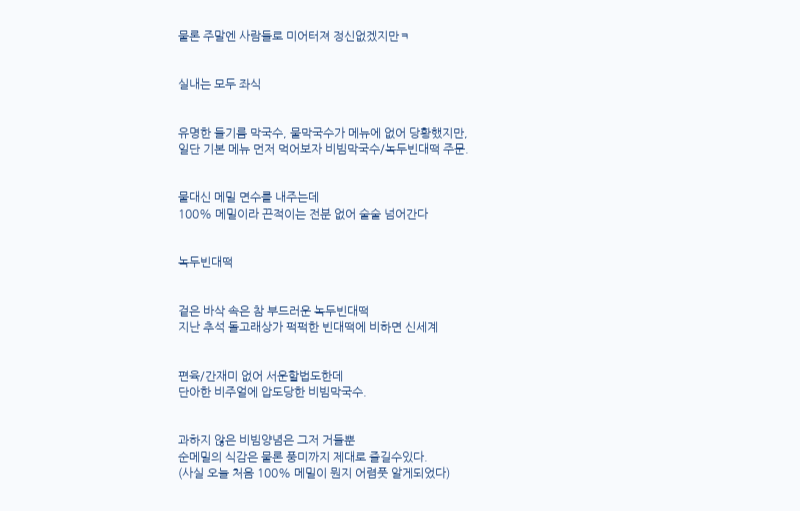물론 주말엔 사람들로 미어터져 정신없겠지만ㅋ


실내는 모두 좌식


유명한 들기름 막국수, 물막국수가 메뉴에 없어 당황했지만,
일단 기본 메뉴 먼저 먹어보자 비빔막국수/녹두빈대떡 주문.


물대신 메밀 면수를 내주는데
100% 메밀이라 끈적이는 전분 없어 술술 넘어간다


녹두빈대떡


겉은 바삭 속은 참 부드러운 녹두빈대떡
지난 추석 돌고래상가 퍽퍽한 빈대떡에 비하면 신세계


편육/간재미 없어 서운할법도한데
단아한 비주얼에 압도당한 비빔막국수.


과하지 않은 비빔양념은 그저 거들뿐
순메밀의 식감은 물론 풍미까지 제대로 즐길수있다.
(사실 오늘 처음 100% 메밀이 뭔지 어렴풋 알게되었다)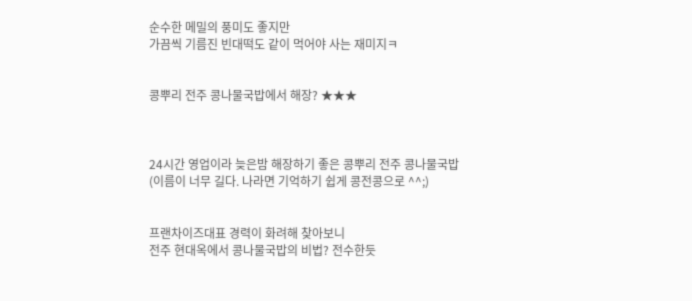순수한 메밀의 풍미도 좋지만
가끔씩 기름진 빈대떡도 같이 먹어야 사는 재미지ㅋ


콩뿌리 전주 콩나물국밥에서 해장? ★★★



24시간 영업이라 늦은밤 해장하기 좋은 콩뿌리 전주 콩나물국밥
(이름이 너무 길다. 나라면 기억하기 쉽게 콩전콩으로 ^^;)


프랜차이즈대표 경력이 화려해 찾아보니
전주 현대옥에서 콩나물국밥의 비법? 전수한듯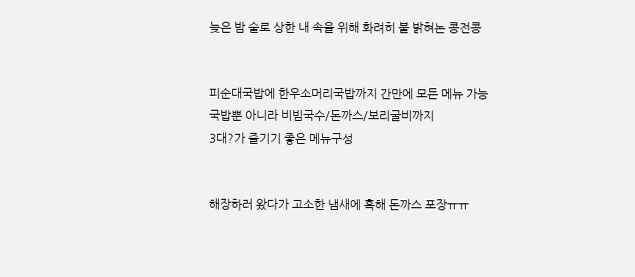늦은 밤 술로 상한 내 속을 위해 화려히 불 밝혀논 콩전콩


피순대국밥에 한우소머리국밥까지 간만에 모든 메뉴 가능
국밥뿐 아니라 비빔국수/돈까스/보리굴비까지
3대?가 즐기기 좋은 메뉴구성


해장하러 왔다가 고소한 냄새에 혹해 돈까스 포장ㅠㅠ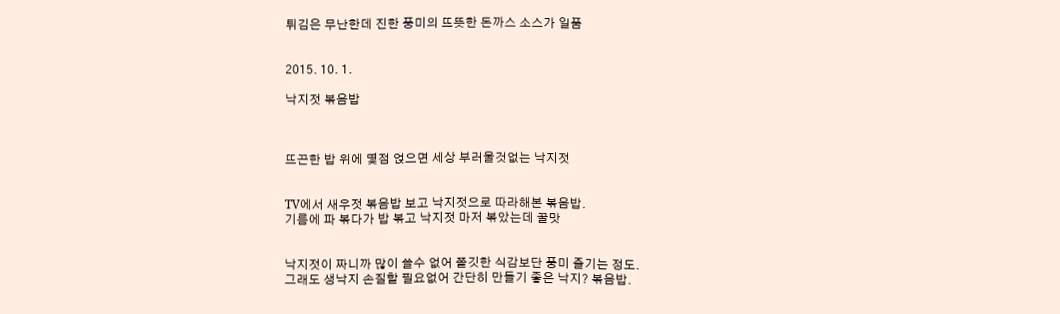튀김은 무난한데 진한 풍미의 뜨뜻한 돈까스 소스가 일품


2015. 10. 1.

낙지젓 볶음밥



뜨끈한 밥 위에 몇점 얹으면 세상 부러울것없는 낙지젓


TV에서 새우젓 볶음밥 보고 낙지젓으로 따라해본 볶음밥.
기름에 파 볶다가 밥 볶고 낙지젓 마저 볶았는데 꿀맛


낙지젓이 짜니까 많이 쓸수 없어 쫄깃한 식감보단 풍미 즐기는 정도.
그래도 생낙지 손질할 필요없어 간단히 만들기 좋은 낙지? 볶음밥.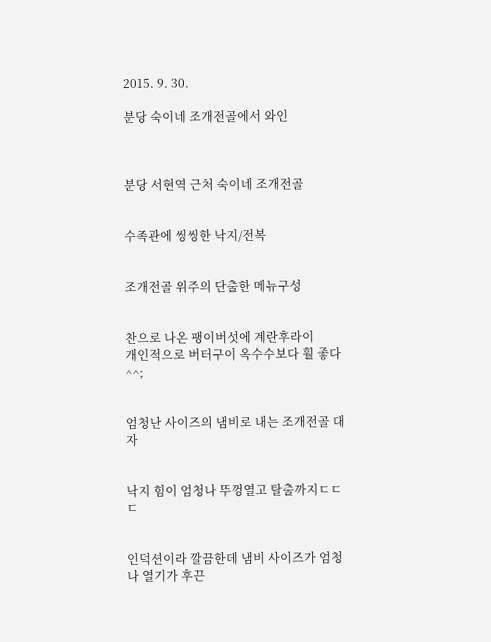2015. 9. 30.

분당 숙이네 조개전골에서 와인



분당 서현역 근처 숙이네 조개전골


수족관에 씽씽한 낙지/전복


조개전골 위주의 단출한 메뉴구성


찬으로 나온 팽이버섯에 계란후라이
개인적으로 버터구이 옥수수보다 훨 좋다^^;


엄청난 사이즈의 냄비로 내는 조개전골 대자


낙지 힘이 엄청나 뚜껑열고 탈출까지ㄷㄷㄷ


인덕션이라 깔끔한데 냄비 사이즈가 엄청나 열기가 후끈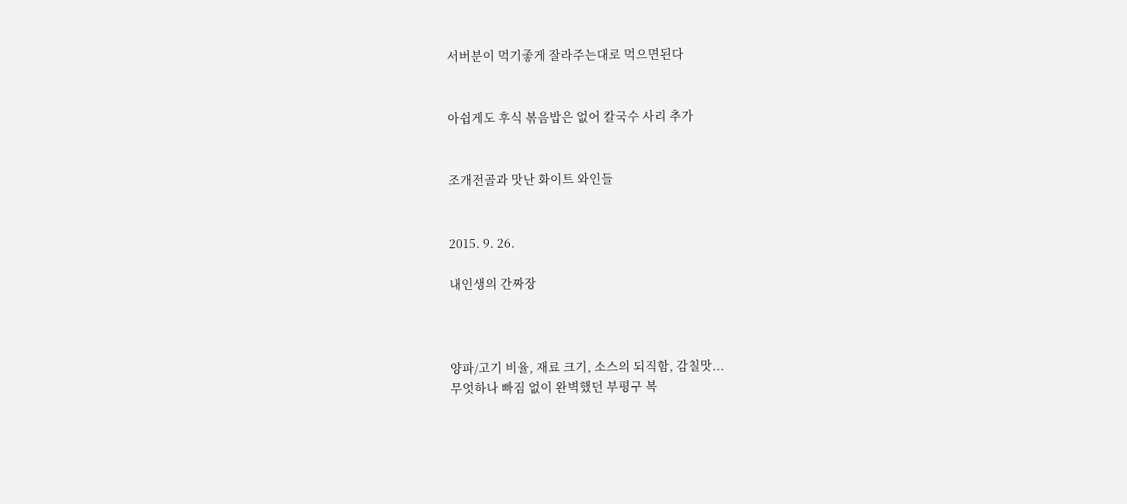서버분이 먹기좋게 잘라주는대로 먹으면된다


아쉽게도 후식 볶음밥은 없어 칼국수 사리 추가


조개전골과 맛난 화이트 와인들


2015. 9. 26.

내인생의 간짜장



양파/고기 비율, 재료 크기, 소스의 되직함, 감칠맛...
무엇하나 빠짐 없이 완벽했던 부평구 복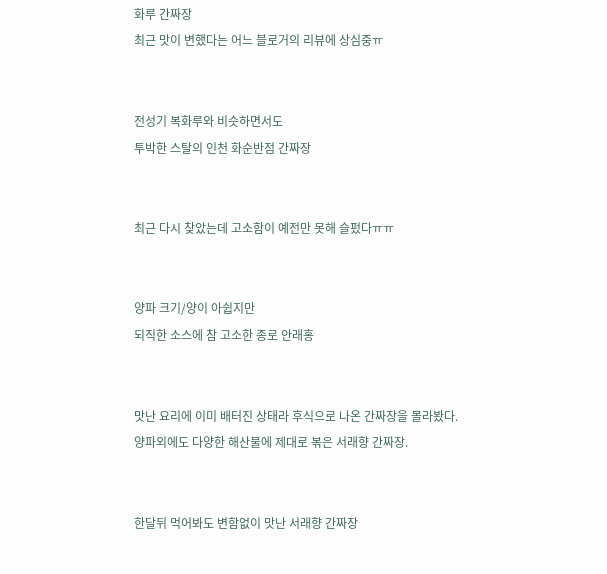화루 간짜장
최근 맛이 변했다는 어느 블로거의 리뷰에 상심중ㅠ


전성기 복화루와 비슷하면서도
투박한 스탈의 인천 화순반점 간짜장


최근 다시 찾았는데 고소함이 예전만 못해 슬펐다ㅠㅠ


양파 크기/양이 아쉽지만
되직한 소스에 참 고소한 종로 안래홍


맛난 요리에 이미 배터진 상태라 후식으로 나온 간짜장을 몰라봤다.
양파외에도 다양한 해산물에 제대로 볶은 서래향 간짜장.


한달뒤 먹어봐도 변함없이 맛난 서래향 간짜장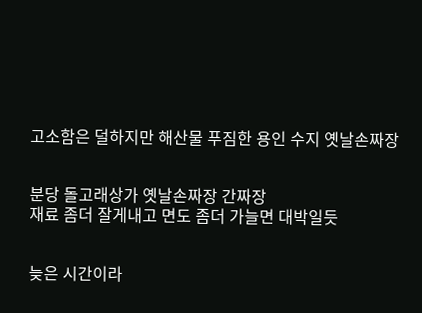고소함은 덜하지만 해산물 푸짐한 용인 수지 옛날손짜장


분당 돌고래상가 옛날손짜장 간짜장
재료 좀더 잘게내고 면도 좀더 가늘면 대박일듯


늦은 시간이라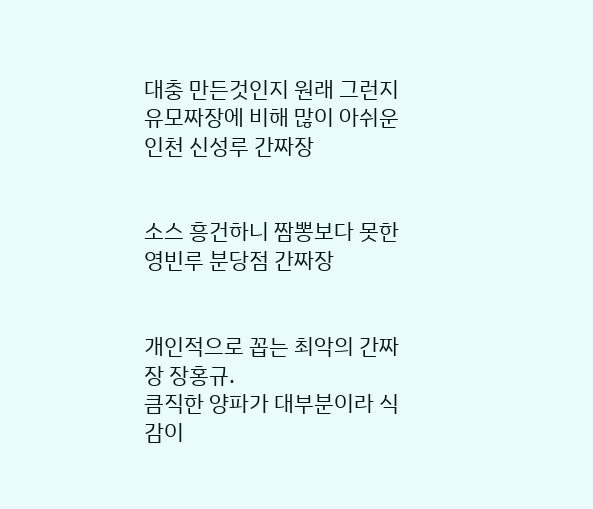대충 만든것인지 원래 그런지
유모짜장에 비해 많이 아쉬운 인천 신성루 간짜장


소스 흥건하니 짬뽕보다 못한 영빈루 분당점 간짜장


개인적으로 꼽는 최악의 간짜장 장홍규.
큼직한 양파가 대부분이라 식감이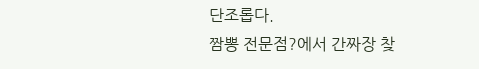단조롭다.
짬뽕 전문점?에서 간짜장 찾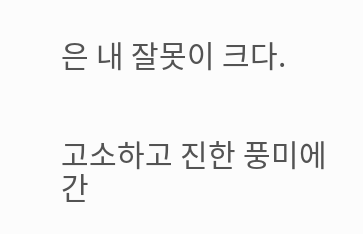은 내 잘못이 크다.


고소하고 진한 풍미에 간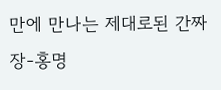만에 만나는 제대로된 간짜장-홍명